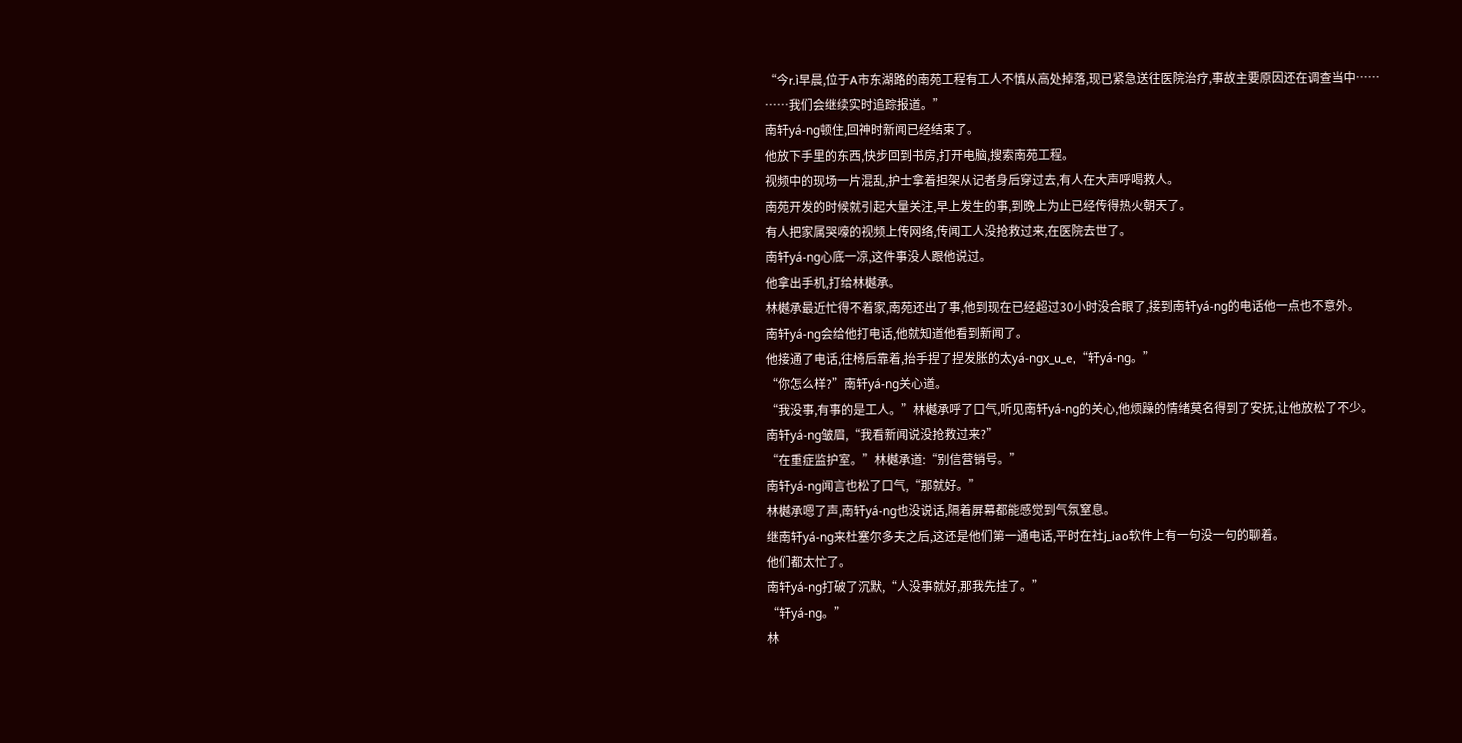“今r.ì早晨,位于A市东湖路的南苑工程有工人不慎从高处掉落,现已紧急送往医院治疗,事故主要原因还在调查当中……
……我们会继续实时追踪报道。”
南轩yá-ng顿住,回神时新闻已经结束了。
他放下手里的东西,快步回到书房,打开电脑,搜索南苑工程。
视频中的现场一片混乱,护士拿着担架从记者身后穿过去,有人在大声呼喝救人。
南苑开发的时候就引起大量关注,早上发生的事,到晚上为止已经传得热火朝天了。
有人把家属哭嚎的视频上传网络,传闻工人没抢救过来,在医院去世了。
南轩yá-ng心底一凉,这件事没人跟他说过。
他拿出手机,打给林樾承。
林樾承最近忙得不着家,南苑还出了事,他到现在已经超过30小时没合眼了,接到南轩yá-ng的电话他一点也不意外。
南轩yá-ng会给他打电话,他就知道他看到新闻了。
他接通了电话,往椅后靠着,抬手捏了捏发胀的太yá-ngx_u_e,“轩yá-ng。”
“你怎么样?”南轩yá-ng关心道。
“我没事,有事的是工人。”林樾承呼了口气,听见南轩yá-ng的关心,他烦躁的情绪莫名得到了安抚,让他放松了不少。
南轩yá-ng皱眉,“我看新闻说没抢救过来?”
“在重症监护室。”林樾承道:“别信营销号。”
南轩yá-ng闻言也松了口气,“那就好。”
林樾承嗯了声,南轩yá-ng也没说话,隔着屏幕都能感觉到气氛窒息。
继南轩yá-ng来杜塞尔多夫之后,这还是他们第一通电话,平时在社j_iao软件上有一句没一句的聊着。
他们都太忙了。
南轩yá-ng打破了沉默,“人没事就好,那我先挂了。”
“轩yá-ng。”
林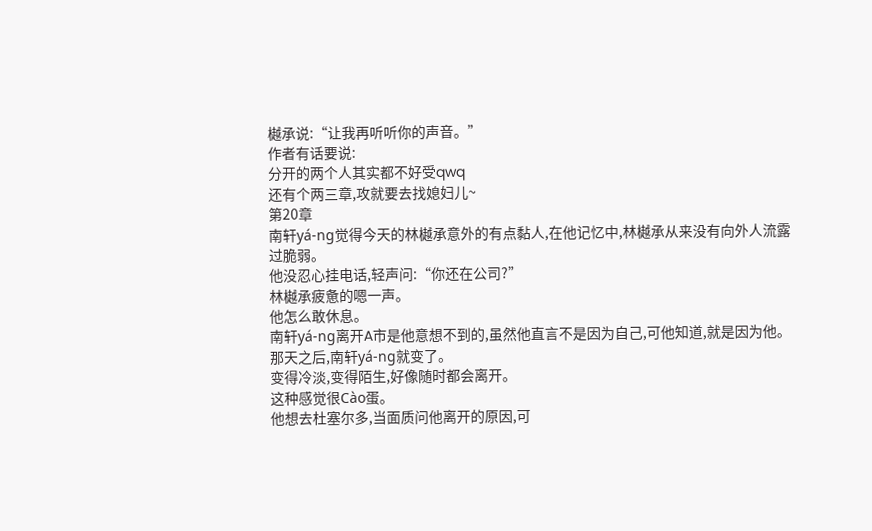樾承说:“让我再听听你的声音。”
作者有话要说:
分开的两个人其实都不好受qwq
还有个两三章,攻就要去找媳妇儿~
第20章
南轩yá-ng觉得今天的林樾承意外的有点黏人,在他记忆中,林樾承从来没有向外人流露过脆弱。
他没忍心挂电话,轻声问:“你还在公司?”
林樾承疲惫的嗯一声。
他怎么敢休息。
南轩yá-ng离开A市是他意想不到的,虽然他直言不是因为自己,可他知道,就是因为他。
那天之后,南轩yá-ng就变了。
变得冷淡,变得陌生,好像随时都会离开。
这种感觉很Cào蛋。
他想去杜塞尔多,当面质问他离开的原因,可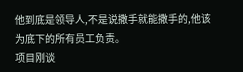他到底是领导人,不是说撒手就能撒手的,他该为底下的所有员工负责。
项目刚谈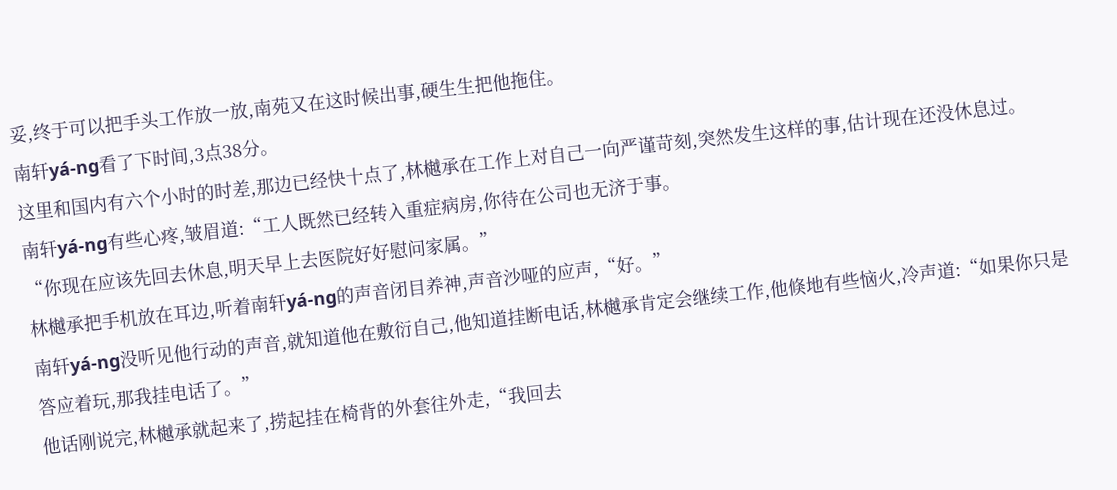妥,终于可以把手头工作放一放,南苑又在这时候出事,硬生生把他拖住。
南轩yá-ng看了下时间,3点38分。
这里和国内有六个小时的时差,那边已经快十点了,林樾承在工作上对自己一向严谨苛刻,突然发生这样的事,估计现在还没休息过。
南轩yá-ng有些心疼,皱眉道:“工人既然已经转入重症病房,你待在公司也无济于事。
“你现在应该先回去休息,明天早上去医院好好慰问家属。”
林樾承把手机放在耳边,听着南轩yá-ng的声音闭目养神,声音沙哑的应声,“好。”
南轩yá-ng没听见他行动的声音,就知道他在敷衍自己,他知道挂断电话,林樾承肯定会继续工作,他倏地有些恼火,冷声道:“如果你只是答应着玩,那我挂电话了。”
他话刚说完,林樾承就起来了,捞起挂在椅背的外套往外走,“我回去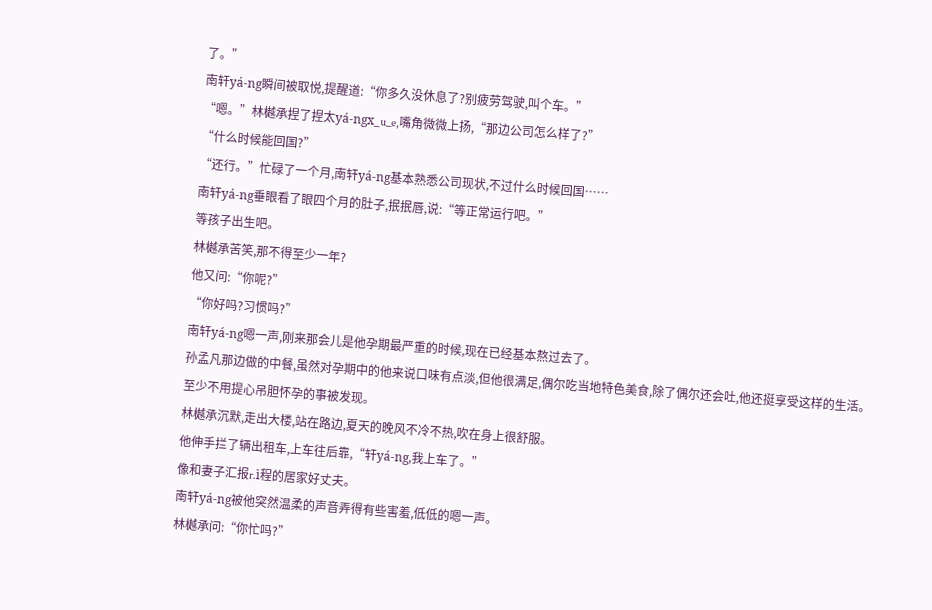了。”
南轩yá-ng瞬间被取悦,提醒道:“你多久没休息了?别疲劳驾驶,叫个车。”
“嗯。”林樾承捏了捏太yá-ngx_u_e,嘴角微微上扬,“那边公司怎么样了?”
“什么时候能回国?”
“还行。”忙碌了一个月,南轩yá-ng基本熟悉公司现状,不过什么时候回国……
南轩yá-ng垂眼看了眼四个月的肚子,抿抿唇,说:“等正常运行吧。”
等孩子出生吧。
林樾承苦笑,那不得至少一年?
他又问:“你呢?”
“你好吗?习惯吗?”
南轩yá-ng嗯一声,刚来那会儿是他孕期最严重的时候,现在已经基本熬过去了。
孙孟凡那边做的中餐,虽然对孕期中的他来说口味有点淡,但他很满足,偶尔吃当地特色美食,除了偶尔还会吐,他还挺享受这样的生活。
至少不用提心吊胆怀孕的事被发现。
林樾承沉默,走出大楼,站在路边,夏天的晚风不冷不热,吹在身上很舒服。
他伸手拦了辆出租车,上车往后靠,“轩yá-ng,我上车了。”
像和妻子汇报r.ì程的居家好丈夫。
南轩yá-ng被他突然温柔的声音弄得有些害羞,低低的嗯一声。
林樾承问:“你忙吗?”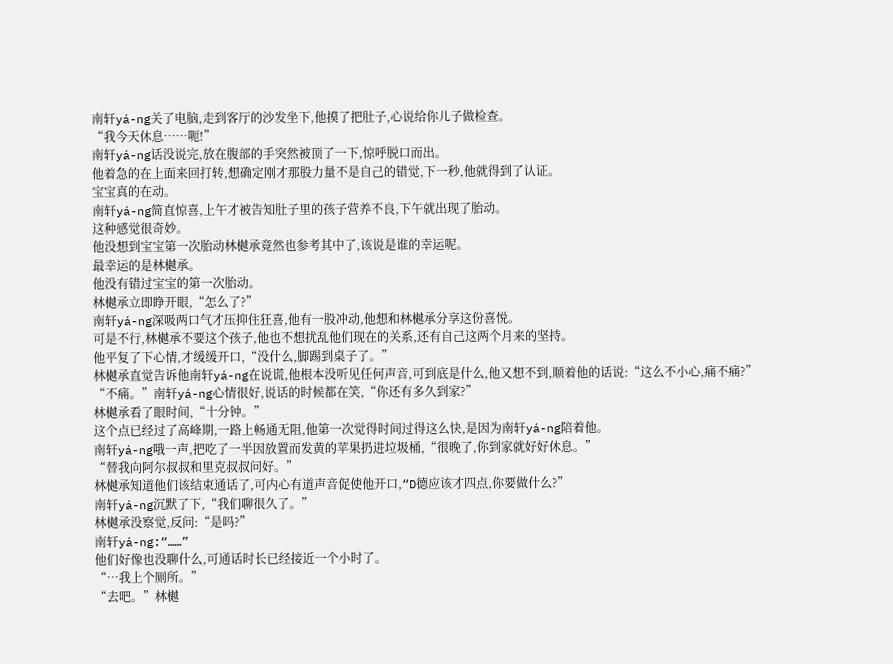南轩yá-ng关了电脑,走到客厅的沙发坐下,他摸了把肚子,心说给你儿子做检查。
“我今天休息……呃!”
南轩yá-ng话没说完,放在腹部的手突然被顶了一下,惊呼脱口而出。
他着急的在上面来回打转,想确定刚才那股力量不是自己的错觉,下一秒,他就得到了认证。
宝宝真的在动。
南轩yá-ng简直惊喜,上午才被告知肚子里的孩子营养不良,下午就出现了胎动。
这种感觉很奇妙。
他没想到宝宝第一次胎动林樾承竟然也参考其中了,该说是谁的幸运呢。
最幸运的是林樾承。
他没有错过宝宝的第一次胎动。
林樾承立即睁开眼,“怎么了?”
南轩yá-ng深吸两口气才压抑住狂喜,他有一股冲动,他想和林樾承分享这份喜悦。
可是不行,林樾承不要这个孩子,他也不想扰乱他们现在的关系,还有自己这两个月来的坚持。
他平复了下心情,才缓缓开口,“没什么,脚踢到桌子了。”
林樾承直觉告诉他南轩yá-ng在说谎,他根本没听见任何声音,可到底是什么,他又想不到,顺着他的话说:“这么不小心,痛不痛?”
“不痛。”南轩yá-ng心情很好,说话的时候都在笑,“你还有多久到家?”
林樾承看了眼时间,“十分钟。”
这个点已经过了高峰期,一路上畅通无阻,他第一次觉得时间过得这么快,是因为南轩yá-ng陪着他。
南轩yá-ng哦一声,把吃了一半因放置而发黄的苹果扔进垃圾桶,“很晚了,你到家就好好休息。”
“替我向阿尔叔叔和里克叔叔问好。”
林樾承知道他们该结束通话了,可内心有道声音促使他开口,“D德应该才四点,你要做什么?”
南轩yá-ng沉默了下,“我们聊很久了。”
林樾承没察觉,反问:“是吗?”
南轩yá-ng:“……”
他们好像也没聊什么,可通话时长已经接近一个小时了。
“…我上个厕所。”
“去吧。”林樾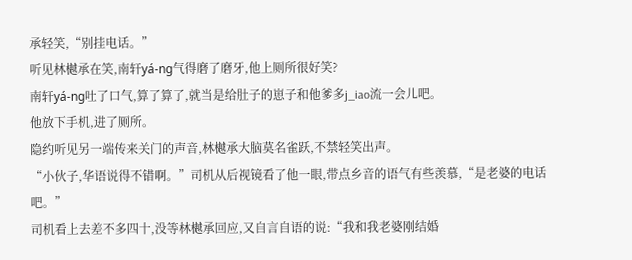承轻笑,“别挂电话。”
听见林樾承在笑,南轩yá-ng气得磨了磨牙,他上厕所很好笑?
南轩yá-ng吐了口气,算了算了,就当是给肚子的崽子和他爹多j_iao流一会儿吧。
他放下手机,进了厕所。
隐约听见另一端传来关门的声音,林樾承大脑莫名雀跃,不禁轻笑出声。
“小伙子,华语说得不错啊。”司机从后视镜看了他一眼,带点乡音的语气有些羡慕,“是老婆的电话吧。”
司机看上去差不多四十,没等林樾承回应,又自言自语的说:“我和我老婆刚结婚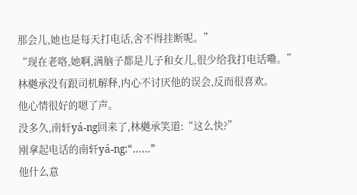那会儿,她也是每天打电话,舍不得挂断呢。”
“现在老咯,她啊,满脑子都是儿子和女儿,很少给我打电话嘞。”
林樾承没有跟司机解释,内心不讨厌他的误会,反而很喜欢。
他心情很好的嗯了声。
没多久,南轩yá-ng回来了,林樾承笑道:“这么快?”
刚拿起电话的南轩yá-ng:“……”
他什么意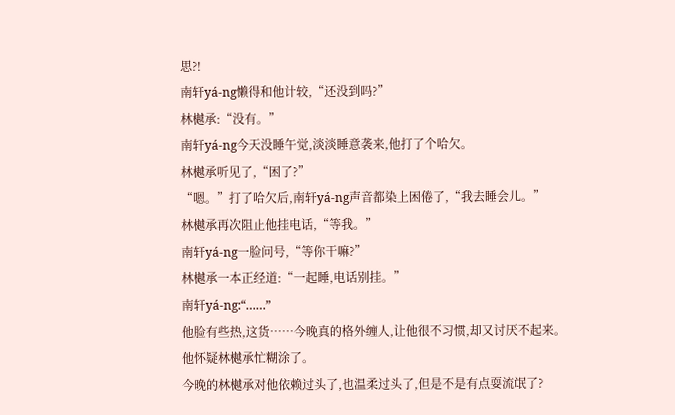思?!
南轩yá-ng懒得和他计较,“还没到吗?”
林樾承:“没有。”
南轩yá-ng今天没睡午觉,淡淡睡意袭来,他打了个哈欠。
林樾承听见了,“困了?”
“嗯。”打了哈欠后,南轩yá-ng声音都染上困倦了,“我去睡会儿。”
林樾承再次阻止他挂电话,“等我。”
南轩yá-ng一脸问号,“等你干嘛?”
林樾承一本正经道:“一起睡,电话别挂。”
南轩yá-ng:“……”
他脸有些热,这货……今晚真的格外缠人,让他很不习惯,却又讨厌不起来。
他怀疑林樾承忙糊涂了。
今晚的林樾承对他依赖过头了,也温柔过头了,但是不是有点耍流氓了?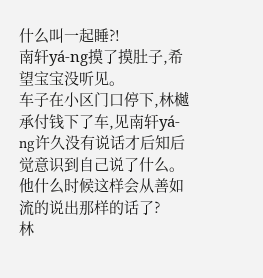什么叫一起睡?!
南轩yá-ng摸了摸肚子,希望宝宝没听见。
车子在小区门口停下,林樾承付钱下了车,见南轩yá-ng许久没有说话才后知后觉意识到自己说了什么。
他什么时候这样会从善如流的说出那样的话了?
林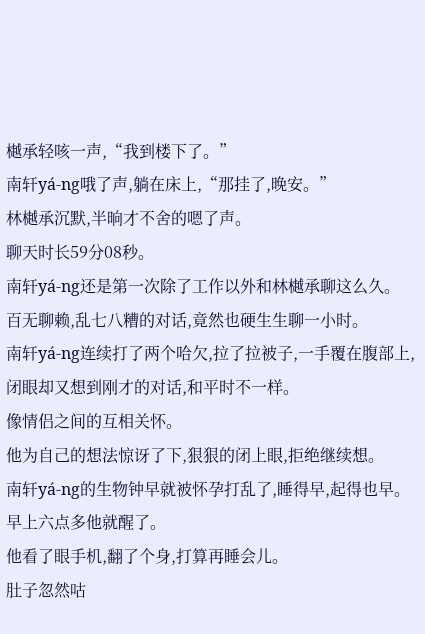樾承轻咳一声,“我到楼下了。”
南轩yá-ng哦了声,躺在床上,“那挂了,晚安。”
林樾承沉默,半晌才不舍的嗯了声。
聊天时长59分08秒。
南轩yá-ng还是第一次除了工作以外和林樾承聊这么久。
百无聊赖,乱七八糟的对话,竟然也硬生生聊一小时。
南轩yá-ng连续打了两个哈欠,拉了拉被子,一手覆在腹部上,闭眼却又想到刚才的对话,和平时不一样。
像情侣之间的互相关怀。
他为自己的想法惊讶了下,狠狠的闭上眼,拒绝继续想。
南轩yá-ng的生物钟早就被怀孕打乱了,睡得早,起得也早。
早上六点多他就醒了。
他看了眼手机,翻了个身,打算再睡会儿。
肚子忽然咕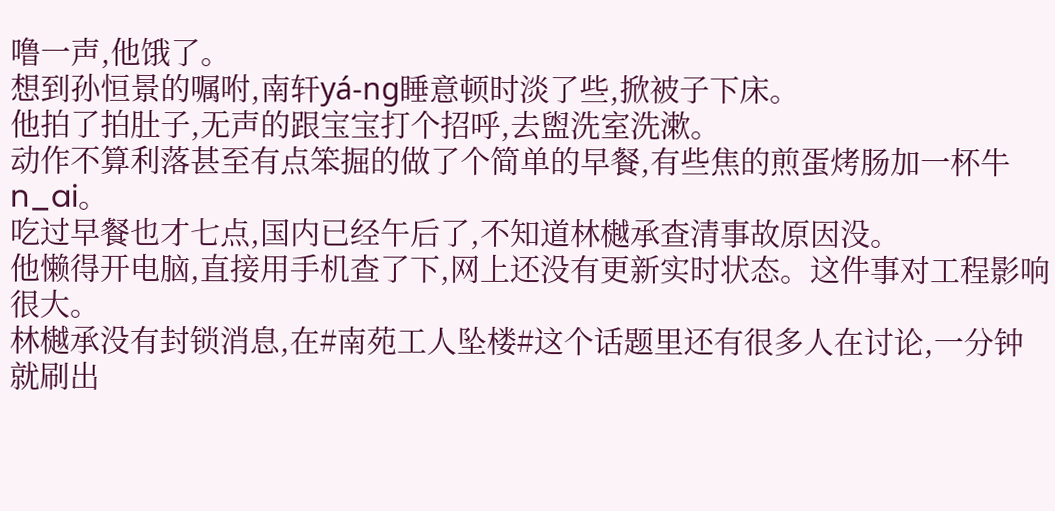噜一声,他饿了。
想到孙恒景的嘱咐,南轩yá-ng睡意顿时淡了些,掀被子下床。
他拍了拍肚子,无声的跟宝宝打个招呼,去盥洗室洗漱。
动作不算利落甚至有点笨掘的做了个简单的早餐,有些焦的煎蛋烤肠加一杯牛n_ai。
吃过早餐也才七点,国内已经午后了,不知道林樾承查清事故原因没。
他懒得开电脑,直接用手机查了下,网上还没有更新实时状态。这件事对工程影响很大。
林樾承没有封锁消息,在#南苑工人坠楼#这个话题里还有很多人在讨论,一分钟就刷出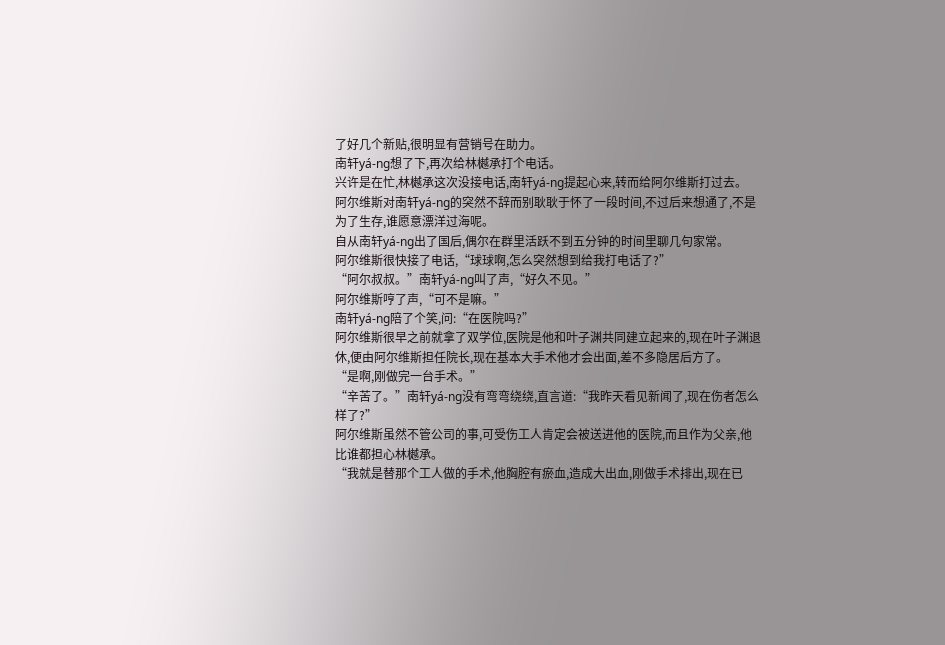了好几个新贴,很明显有营销号在助力。
南轩yá-ng想了下,再次给林樾承打个电话。
兴许是在忙,林樾承这次没接电话,南轩yá-ng提起心来,转而给阿尔维斯打过去。
阿尔维斯对南轩yá-ng的突然不辞而别耿耿于怀了一段时间,不过后来想通了,不是为了生存,谁愿意漂洋过海呢。
自从南轩yá-ng出了国后,偶尔在群里活跃不到五分钟的时间里聊几句家常。
阿尔维斯很快接了电话,“球球啊,怎么突然想到给我打电话了?”
“阿尔叔叔。”南轩yá-ng叫了声,“好久不见。”
阿尔维斯哼了声,“可不是嘛。”
南轩yá-ng陪了个笑,问:“在医院吗?”
阿尔维斯很早之前就拿了双学位,医院是他和叶子渊共同建立起来的,现在叶子渊退休,便由阿尔维斯担任院长,现在基本大手术他才会出面,差不多隐居后方了。
“是啊,刚做完一台手术。”
“辛苦了。”南轩yá-ng没有弯弯绕绕,直言道:“我昨天看见新闻了,现在伤者怎么样了?”
阿尔维斯虽然不管公司的事,可受伤工人肯定会被送进他的医院,而且作为父亲,他比谁都担心林樾承。
“我就是替那个工人做的手术,他胸腔有瘀血,造成大出血,刚做手术排出,现在已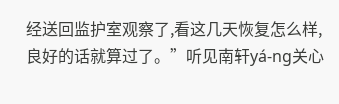经送回监护室观察了,看这几天恢复怎么样,良好的话就算过了。”听见南轩yá-ng关心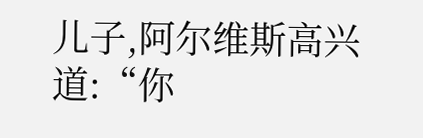儿子,阿尔维斯高兴道:“你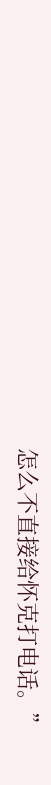怎么不直接给怀克打电话。”